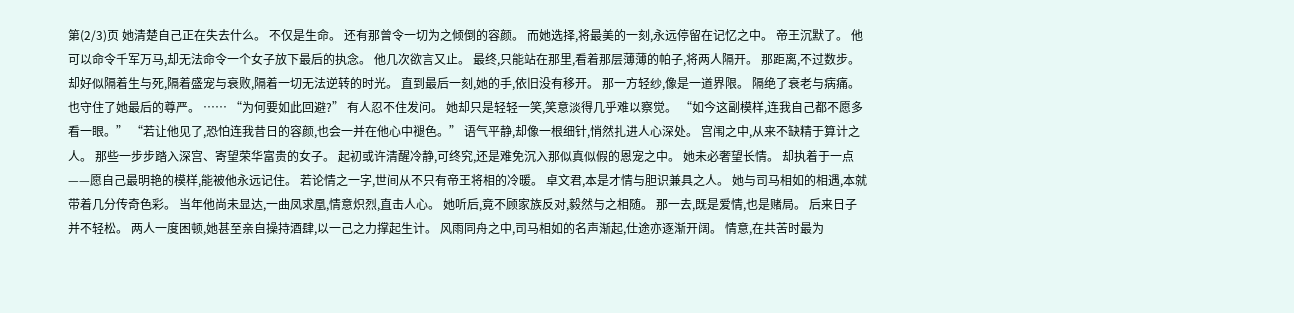第(2/3)页 她清楚自己正在失去什么。 不仅是生命。 还有那曾令一切为之倾倒的容颜。 而她选择,将最美的一刻,永远停留在记忆之中。 帝王沉默了。 他可以命令千军万马,却无法命令一个女子放下最后的执念。 他几次欲言又止。 最终,只能站在那里,看着那层薄薄的帕子,将两人隔开。 那距离,不过数步。 却好似隔着生与死,隔着盛宠与衰败,隔着一切无法逆转的时光。 直到最后一刻,她的手,依旧没有移开。 那一方轻纱,像是一道界限。 隔绝了衰老与病痛。 也守住了她最后的尊严。 …… “为何要如此回避?” 有人忍不住发问。 她却只是轻轻一笑,笑意淡得几乎难以察觉。 “如今这副模样,连我自己都不愿多看一眼。” “若让他见了,恐怕连我昔日的容颜,也会一并在他心中褪色。” 语气平静,却像一根细针,悄然扎进人心深处。 宫闱之中,从来不缺精于算计之人。 那些一步步踏入深宫、寄望荣华富贵的女子。 起初或许清醒冷静,可终究,还是难免沉入那似真似假的恩宠之中。 她未必奢望长情。 却执着于一点——愿自己最明艳的模样,能被他永远记住。 若论情之一字,世间从不只有帝王将相的冷暖。 卓文君,本是才情与胆识兼具之人。 她与司马相如的相遇,本就带着几分传奇色彩。 当年他尚未显达,一曲凤求凰,情意炽烈,直击人心。 她听后,竟不顾家族反对,毅然与之相随。 那一去,既是爱情,也是赌局。 后来日子并不轻松。 两人一度困顿,她甚至亲自操持酒肆,以一己之力撑起生计。 风雨同舟之中,司马相如的名声渐起,仕途亦逐渐开阔。 情意,在共苦时最为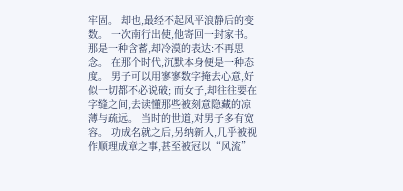牢固。 却也,最经不起风平浪静后的变数。 一次南行出使,他寄回一封家书。 那是一种含蓄,却冷漠的表达:不再思念。 在那个时代,沉默本身便是一种态度。 男子可以用寥寥数字掩去心意,好似一切都不必说破; 而女子,却往往要在字缝之间,去读懂那些被刻意隐藏的凉薄与疏远。 当时的世道,对男子多有宽容。 功成名就之后,另纳新人,几乎被视作顺理成章之事,甚至被冠以“风流”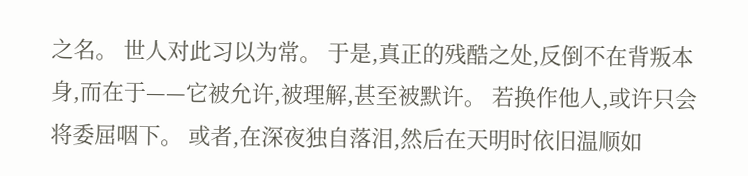之名。 世人对此习以为常。 于是,真正的残酷之处,反倒不在背叛本身,而在于——它被允许,被理解,甚至被默许。 若换作他人,或许只会将委屈咽下。 或者,在深夜独自落泪,然后在天明时依旧温顺如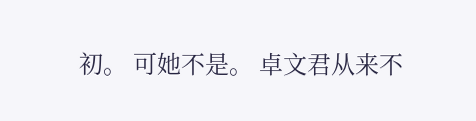初。 可她不是。 卓文君从来不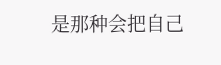是那种会把自己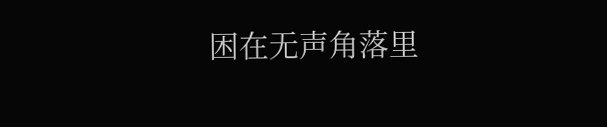困在无声角落里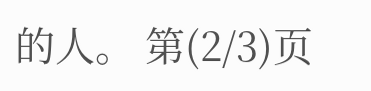的人。 第(2/3)页